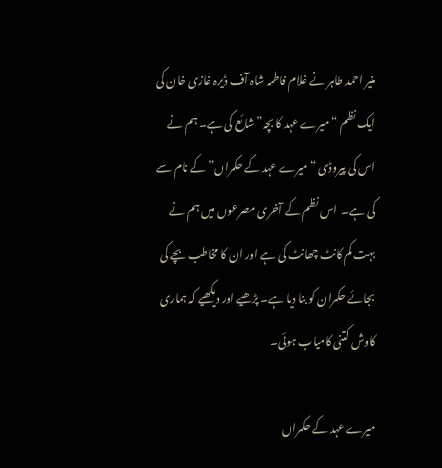منیر احمد طاہر نے غلام فاطمہ شاہ آف ڈیرہ غازی خان کی ایک نظم “میرے عہد کا بچہ” شائع کی ہے۔ ہم نے اس کی پیروڈی “میرے عہد کے حکمراں” کے نام سے کی ہے۔  اس نظم کے آخری مصرعوں میں ہم نے بہت کم کانٹ چھانٹ کی ہے اور ان کا مخاطب بچے کی بجائے حکمران کو بنا دیا ہے۔ پڑھیے اور دیکھیے کہ ہماری کاوش کتنی کامیاب ہوئی۔

میرے عہد کے حکمراں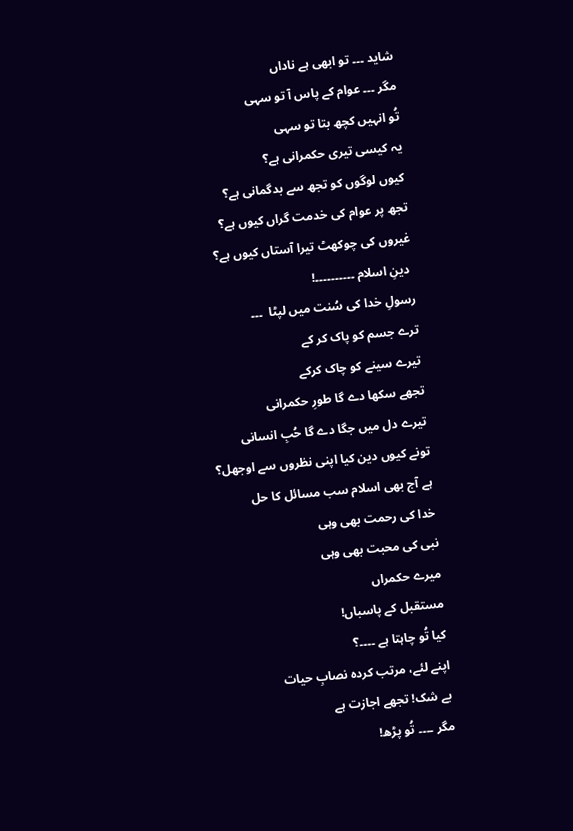شاید ۔۔۔ تو ابھی ہے ناداں
مگر ۔۔۔ عوام کے پاس آ تو سہی
تُو انہیں کچھ بتا تو سہی
یہ کیسی تیری حکمرانی ہے؟
کیوں لوگوں کو تجھ سے بدگمانی ہے؟
تجھ پر عوام کی خدمت گراں کیوں ہے؟
غیروں کی چوکھٹ تیرا آستاں کیوں ہے؟
 دینِ اسلام ۔۔۔۔۔۔۔۔۔۔!
رسولِ خدا کی سُنت میں لپٹا  ۔۔۔
ترے جسم کو پاک کر کے
تیرے سینے کو چاک کرکے
تجھے سکھا دے گا طورِ حکمرانی
تیرے دل میں جگا دے گا حُبِ انسانی
تونے کیوں دین کیا اپنی نظروں سے اوجھل؟
ہے آج بھی اسلام سب مسائل کا حل
خدا کی رحمت بھی وہی
نبی کی محبت بھی وہی
میرے حکمراں
مستقبل کے پاسباں!
کیا تُو چاہتا ہے ۔۔۔۔؟
اپنے لئے، مرتب کردہ نصابِ حیات
بے شک! تجھے اجازت ہے
مگر ۔۔۔۔ تُو پڑھ!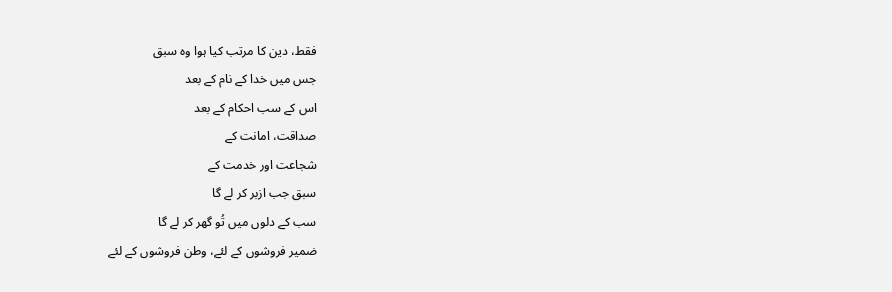فقط، دین کا مرتب کیا ہوا وہ سبق
جس میں خدا کے نام کے بعد
اس کے سب احکام کے بعد
صداقت، امانت کے
شجاعت اور خدمت کے
سبق جب ازبر کر لے گا
سب کے دلوں میں تُو گھر کر لے گا
ضمیر فروشوں کے لئے، وطن فروشوں کے لئے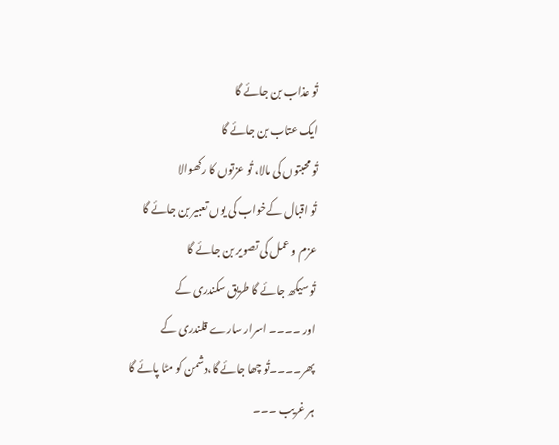تُو عذاب بن جائے گا
ایک عتاب بن جائے گا
تُو محبتوں کی مالا، تُو عزتوں کا رکھوالا
تُو اقبال کےخواب کی یوں تعبیر بن جائے گا
عزم و عمل کی تصویر بن جائے گا
تُو سیکھ جائے گا طریق سکندری کے
اور ۔۔۔۔ اسرار سارے قلندری کے
پھر۔۔۔۔تُو چھا جائے گا،دشمن کو مٹا پائے گا
ہر غریب ۔۔۔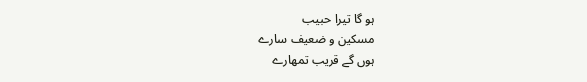ہو گا تیرا حبیب
مسکین و ضعیف سارے
ہوں گے قریب تمھارے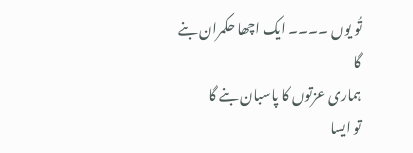تُو یوں ۔۔۔۔ ایک اچھا حکمران بنے گا
ہماری عزتوں کا پاسبان بنے گا
تو ایسا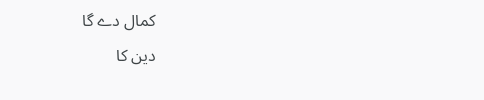کمال دے گا
دین کا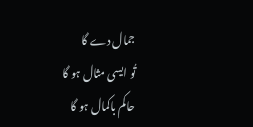جمال دے گا
تُو ایسی مثال ہو گا
حاکم باکمال ہو گا